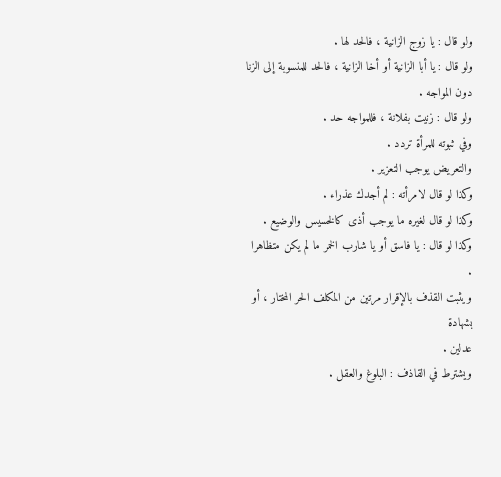ولو قال : يا زوج الزانية ، فالحد لها .
ولو قال : يا أبا الزانية أو أخا الزانية ، فالحد للمنسوبة إلى الزنا دون المواجه .
ولو قال : زنيت بفلانة ، فللمواجه حد .
وفي ثبوته للمرأة تردد .
والتعريض يوجب التعزير .
وكذا لو قال لامرأته : لم أجدك عذراء .
وكذا لو قال لغيره ما يوجب أذى كالخسيس والوضيع .
وكذا لو قال : يا فاسق أو يا شارب الخمر ما لم يكن متظاهرا .
ويثبت القذف بالإقرار مرتين من المكلف الحر المختار ، أو بشهادة
عدلين .
ويشترط في القاذف : البلوغ والعقل .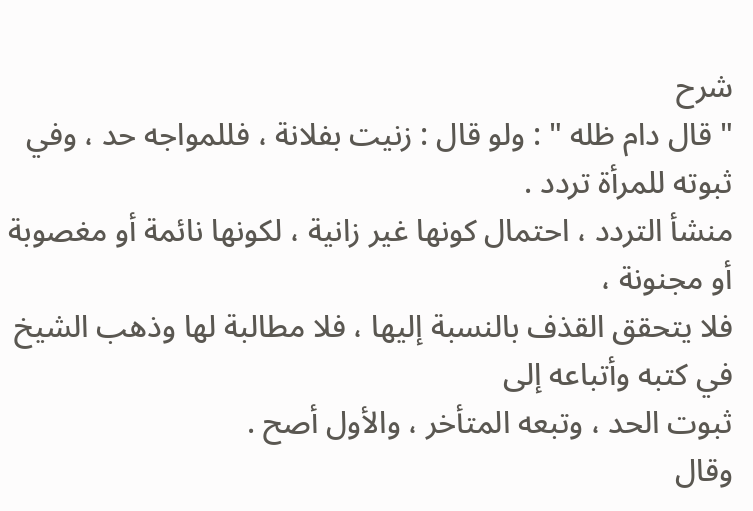شرح
" قال دام ظله " : ولو قال : زنيت بفلانة ، فللمواجه حد ، وفي ثبوته للمرأة تردد .
منشأ التردد ، احتمال كونها غير زانية ، لكونها نائمة أو مغصوبة أو مجنونة ،
فلا يتحقق القذف بالنسبة إليها ، فلا مطالبة لها وذهب الشيخ في كتبه وأتباعه إلى
ثبوت الحد ، وتبعه المتأخر ، والأول أصح .
وقال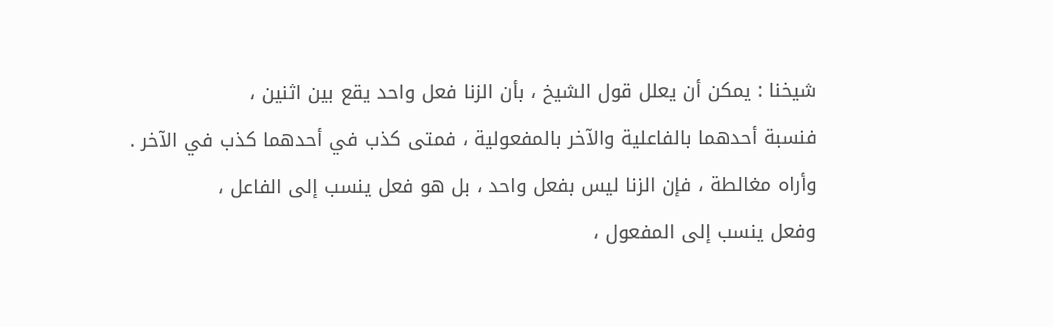شيخنا : يمكن أن يعلل قول الشيخ ، بأن الزنا فعل واحد يقع بين اثنين ،
فنسبة أحدهما بالفاعلية والآخر بالمفعولية ، فمتى كذب في أحدهما كذب في الآخر .
وأراه مغالطة ، فإن الزنا ليس بفعل واحد ، بل هو فعل ينسب إلى الفاعل ،
وفعل ينسب إلى المفعول ،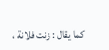كما يقال : زنت فلانة ،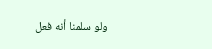ولو سلمنا أنه فعل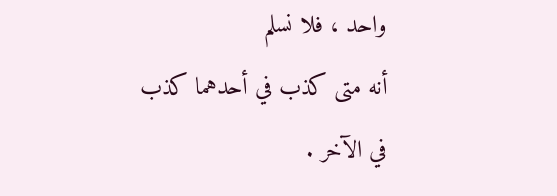واحد ، فلا نسلم
أنه متى كذب في أحدهما كذب في الآخر .